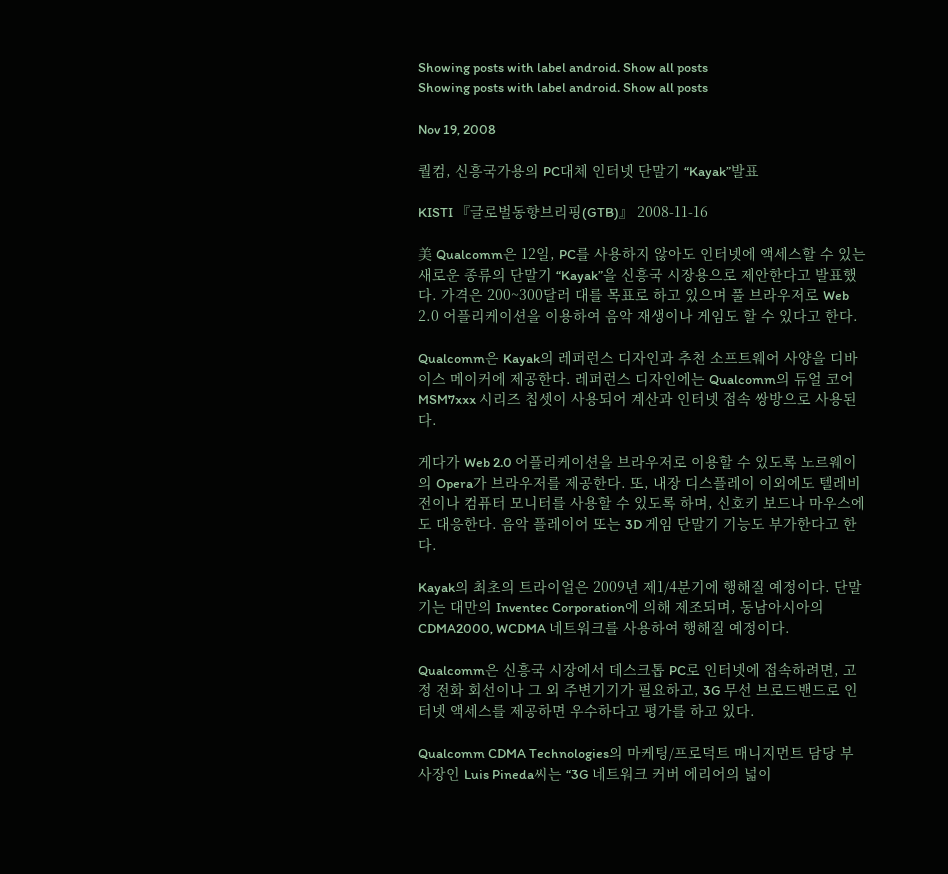Showing posts with label android. Show all posts
Showing posts with label android. Show all posts

Nov 19, 2008

퀄컴, 신흥국가용의 PC대체 인터넷 단말기 “Kayak”발표

KISTI 『글로벌동향브리핑(GTB)』 2008-11-16

美 Qualcomm은 12일, PC를 사용하지 않아도 인터넷에 액세스할 수 있는 새로운 종류의 단말기 “Kayak”을 신흥국 시장용으로 제안한다고 발표했다. 가격은 200~300달러 대를 목표로 하고 있으며 풀 브라우저로 Web 2.0 어플리케이션을 이용하여 음악 재생이나 게임도 할 수 있다고 한다.

Qualcomm은 Kayak의 레퍼런스 디자인과 추천 소프트웨어 사양을 디바이스 메이커에 제공한다. 레퍼런스 디자인에는 Qualcomm의 듀얼 코어 MSM7xxx 시리즈 칩셋이 사용되어 계산과 인터넷 접속 쌍방으로 사용된다.

게다가 Web 2.0 어플리케이션을 브라우저로 이용할 수 있도록 노르웨이의 Opera가 브라우저를 제공한다. 또, 내장 디스플레이 이외에도 텔레비전이나 컴퓨터 모니터를 사용할 수 있도록 하며, 신호키 보드나 마우스에도 대응한다. 음악 플레이어 또는 3D 게임 단말기 기능도 부가한다고 한다.

Kayak의 최초의 트라이얼은 2009년 제1/4분기에 행해질 예정이다. 단말기는 대만의 Inventec Corporation에 의해 제조되며, 동남아시아의 CDMA2000, WCDMA 네트워크를 사용하여 행해질 예정이다.

Qualcomm은 신흥국 시장에서 데스크톱 PC로 인터넷에 접속하려면, 고정 전화 회선이나 그 외 주변기기가 필요하고, 3G 무선 브로드밴드로 인터넷 액세스를 제공하면 우수하다고 평가를 하고 있다.

Qualcomm CDMA Technologies의 마케팅/프로덕트 매니지먼트 담당 부사장인 Luis Pineda씨는 “3G 네트워크 커버 에리어의 넓이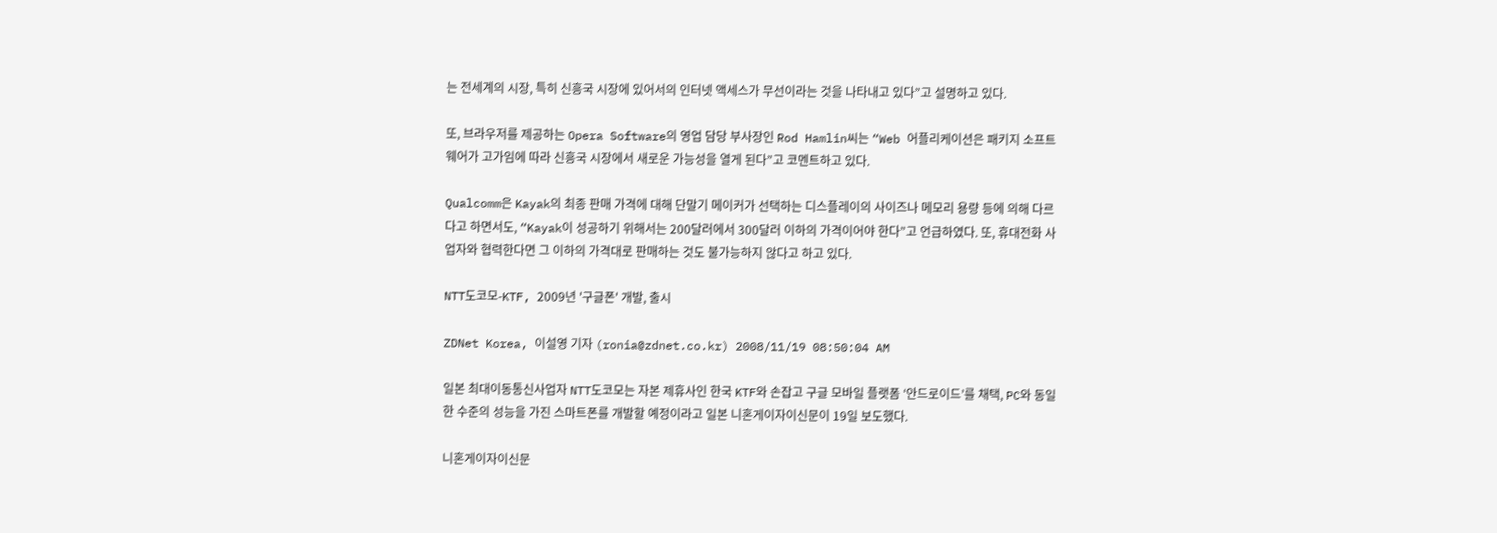는 전세계의 시장, 특히 신흥국 시장에 있어서의 인터넷 액세스가 무선이라는 것을 나타내고 있다”고 설명하고 있다.

또, 브라우저를 제공하는 Opera Software의 영업 담당 부사장인 Rod Hamlin씨는 “Web 어플리케이션은 패키지 소프트웨어가 고가임에 따라 신흥국 시장에서 새로운 가능성을 열게 된다”고 코멘트하고 있다.

Qualcomm은 Kayak의 최종 판매 가격에 대해 단말기 메이커가 선택하는 디스플레이의 사이즈나 메모리 용량 등에 의해 다르다고 하면서도, “Kayak이 성공하기 위해서는 200달러에서 300달러 이하의 가격이어야 한다”고 언급하였다. 또, 휴대전화 사업자와 협력한다면 그 이하의 가격대로 판매하는 것도 불가능하지 않다고 하고 있다.

NTT도코모-KTF, 2009년 '구글폰' 개발, 출시

ZDNet Korea, 이설영 기자 (ronia@zdnet.co.kr) 2008/11/19 08:50:04 AM

일본 최대이동통신사업자 NTT도코모는 자본 제휴사인 한국 KTF와 손잡고 구글 모바일 플랫폼 ‘안드로이드’를 채택, PC와 동일한 수준의 성능을 가진 스마트폰를 개발할 예정이라고 일본 니혼게이자이신문이 19일 보도했다.

니혼게이자이신문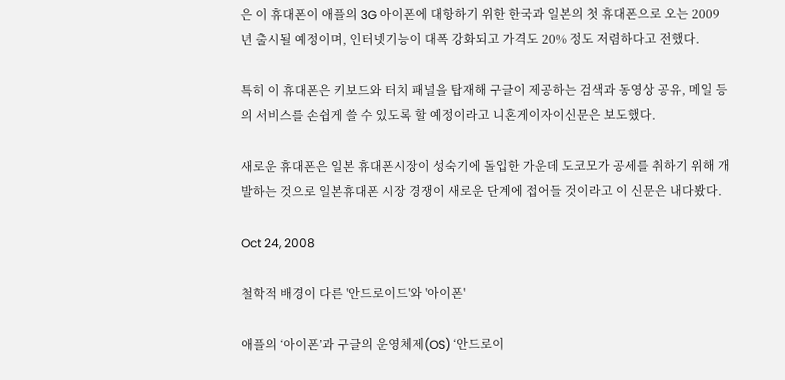은 이 휴대폰이 애플의 3G 아이폰에 대항하기 위한 한국과 일본의 첫 휴대폰으로 오는 2009년 출시될 예정이며, 인터넷기능이 대폭 강화되고 가격도 20% 정도 저렴하다고 전했다.

특히 이 휴대폰은 키보드와 터치 패널을 탑재해 구글이 제공하는 검색과 동영상 공유, 메일 등의 서비스를 손쉽게 쓸 수 있도록 할 예정이라고 니혼게이자이신문은 보도했다.

새로운 휴대폰은 일본 휴대폰시장이 성숙기에 돌입한 가운데 도코모가 공세를 취하기 위해 개발하는 것으로 일본휴대폰 시장 경쟁이 새로운 단계에 접어들 것이라고 이 신문은 내다봤다.

Oct 24, 2008

철학적 배경이 다른 '안드로이드'와 '아이폰'

애플의 ‘아이폰’과 구글의 운영체제(OS) ‘안드로이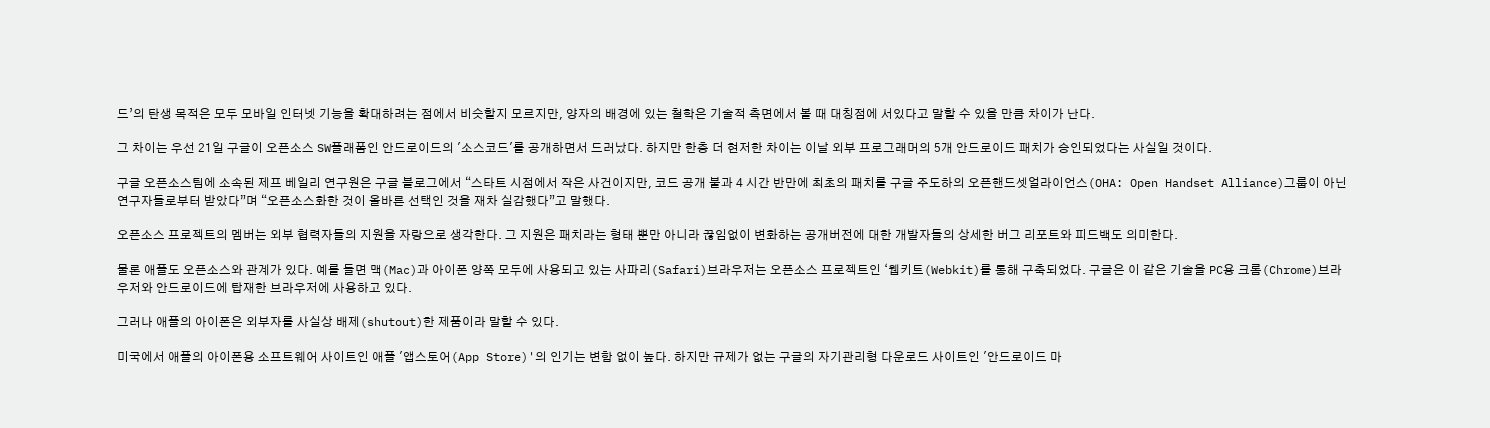드’의 탄생 목적은 모두 모바일 인터넷 기능을 확대하려는 점에서 비슷할지 모르지만, 양자의 배경에 있는 철학은 기술적 측면에서 볼 때 대칭점에 서있다고 말할 수 있을 만큼 차이가 난다.

그 차이는 우선 21일 구글이 오픈소스 SW플래폼인 안드로이드의 '소스코드'를 공개하면서 드러났다. 하지만 한층 더 현저한 차이는 이날 외부 프로그래머의 5개 안드로이드 패치가 승인되었다는 사실일 것이다.

구글 오픈소스팀에 소속된 제프 베일리 연구원은 구글 블로그에서 “스타트 시점에서 작은 사건이지만, 코드 공개 불과 4 시간 반만에 최초의 패치를 구글 주도하의 오픈핸드셋얼라이언스(OHA: Open Handset Alliance)그룹이 아닌 연구자들로부터 받았다”며 “오픈소스화한 것이 올바른 선택인 것을 재차 실감했다”고 말했다.

오픈소스 프로젝트의 멤버는 외부 협력자들의 지원을 자랑으로 생각한다. 그 지원은 패치라는 형태 뿐만 아니라 끊임없이 변화하는 공개버전에 대한 개발자들의 상세한 버그 리포트와 피드백도 의미한다.

물론 애플도 오픈소스와 관계가 있다. 예를 들면 맥(Mac)과 아이폰 양쪽 모두에 사용되고 있는 사파리(Safari)브라우저는 오픈소스 프로젝트인 ‘웹키트(Webkit)를 통해 구축되었다. 구글은 이 같은 기술을 PC용 크롬(Chrome)브라우저와 안드로이드에 탑재한 브라우저에 사용하고 있다.

그러나 애플의 아이폰은 외부자를 사실상 배제(shutout)한 제품이라 말할 수 있다.

미국에서 애플의 아이폰용 소프트웨어 사이트인 애플 '앱스토어(App Store)'의 인기는 변함 없이 높다. 하지만 규제가 없는 구글의 자기관리형 다운로드 사이트인 '안드로이드 마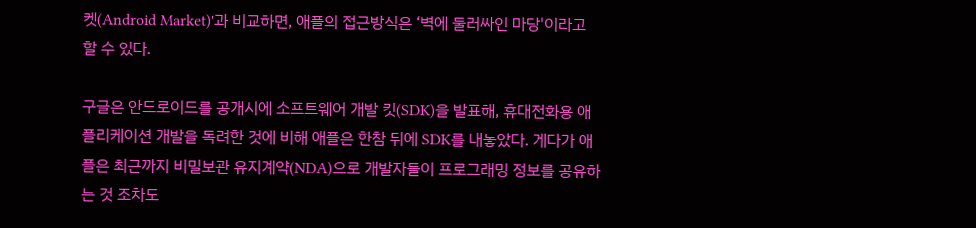켓(Android Market)'과 비교하면, 애플의 접근방식은 ‘벽에 둘러싸인 마당'이라고 할 수 있다.

구글은 안드로이드를 공개시에 소프트웨어 개발 킷(SDK)을 발표해, 휴대전화용 애플리케이션 개발을 독려한 것에 비해 애플은 한참 뒤에 SDK를 내놓았다. 게다가 애플은 최근까지 비밀보관 유지계약(NDA)으로 개발자들이 프로그래밍 정보를 공유하는 것 조차도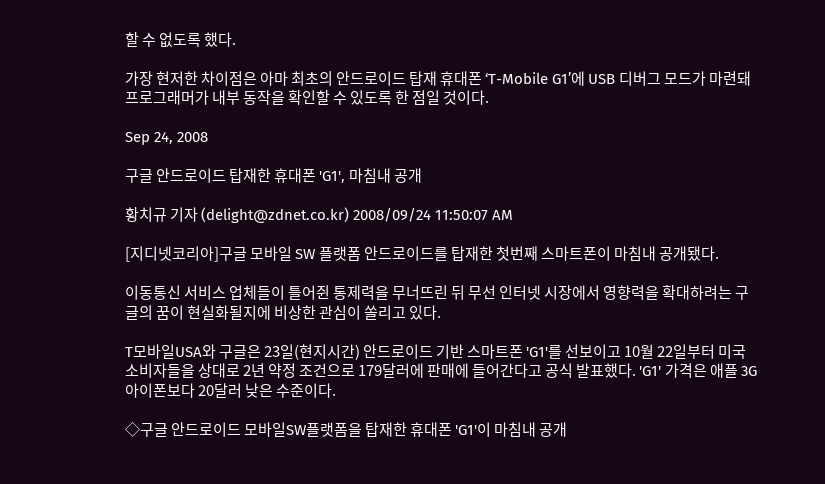할 수 없도록 했다.

가장 현저한 차이점은 아마 최초의 안드로이드 탑재 휴대폰 ‘T-Mobile G1’에 USB 디버그 모드가 마련돼 프로그래머가 내부 동작을 확인할 수 있도록 한 점일 것이다.

Sep 24, 2008

구글 안드로이드 탑재한 휴대폰 'G1', 마침내 공개

황치규 기자 (delight@zdnet.co.kr) 2008/09/24 11:50:07 AM

[지디넷코리아]구글 모바일 SW 플랫폼 안드로이드를 탑재한 첫번째 스마트폰이 마침내 공개됐다.

이동통신 서비스 업체들이 틀어쥔 통제력을 무너뜨린 뒤 무선 인터넷 시장에서 영향력을 확대하려는 구글의 꿈이 현실화될지에 비상한 관심이 쏠리고 있다.

T모바일USA와 구글은 23일(현지시간) 안드로이드 기반 스마트폰 'G1'를 선보이고 10월 22일부터 미국 소비자들을 상대로 2년 약정 조건으로 179달러에 판매에 들어간다고 공식 발표했다. 'G1' 가격은 애플 3G 아이폰보다 20달러 낮은 수준이다.

◇구글 안드로이드 모바일SW플랫폼을 탑재한 휴대폰 'G1'이 마침내 공개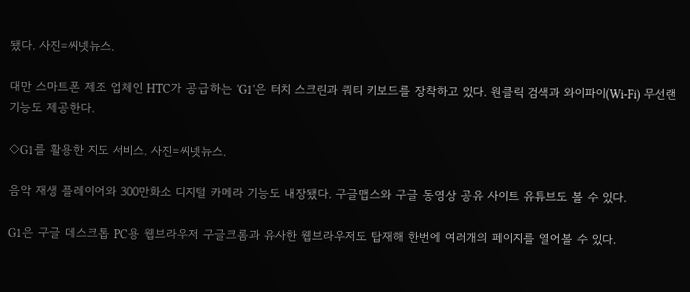됐다. 사진=씨넷뉴스.

대만 스마트폰 제조 업체인 HTC가 공급하는 'G1'은 터치 스크린과 쿼티 키보드를 장착하고 있다. 원클릭 검색과 와이파이(Wi-Fi) 무선랜 기능도 제공한다.

◇G1를 활용한 지도 서비스. 사진=씨넷뉴스.

음악 재생 플레이어와 300만화소 디지털 카메라 기능도 내장됐다. 구글맵스와 구글 동영상 공유 사이트 유튜브도 볼 수 있다.

G1은 구글 데스크톱 PC용 웹브라우저 구글크롬과 유사한 웹브라우저도 탑재해 한번에 여러개의 페이지를 열어볼 수 있다.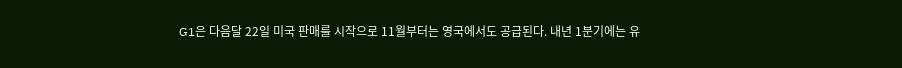G1은 다음달 22일 미국 판매를 시작으로 11월부터는 영국에서도 공급된다. 내년 1분기에는 유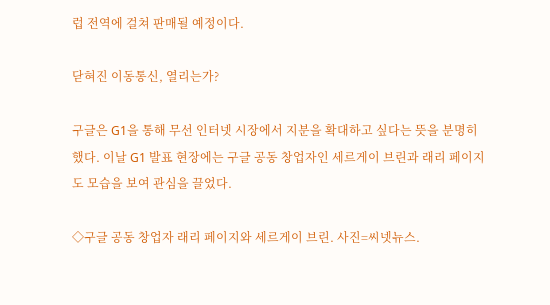럽 전역에 걸쳐 판매될 예정이다.

닫혀진 이동통신, 열리는가?

구글은 G1을 통해 무선 인터넷 시장에서 지분을 확대하고 싶다는 뜻을 분명히 했다. 이날 G1 발표 현장에는 구글 공동 창업자인 세르게이 브린과 래리 페이지도 모습을 보여 관심을 끌었다.

◇구글 공동 창업자 래리 페이지와 세르게이 브린. 사진=씨넷뉴스.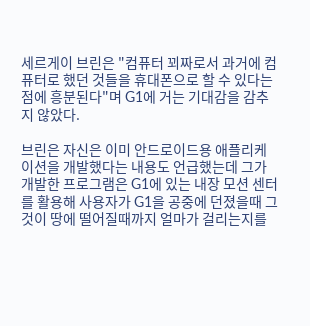세르게이 브린은 "컴퓨터 꾀짜로서 과거에 컴퓨터로 했던 것들을 휴대폰으로 할 수 있다는 점에 흥분된다"며 G1에 거는 기대감을 감추지 않았다.

브린은 자신은 이미 안드로이드용 애플리케이션을 개발했다는 내용도 언급했는데 그가 개발한 프로그램은 G1에 있는 내장 모션 센터를 활용해 사용자가 G1을 공중에 던졌을때 그것이 땅에 떨어질때까지 얼마가 걸리는지를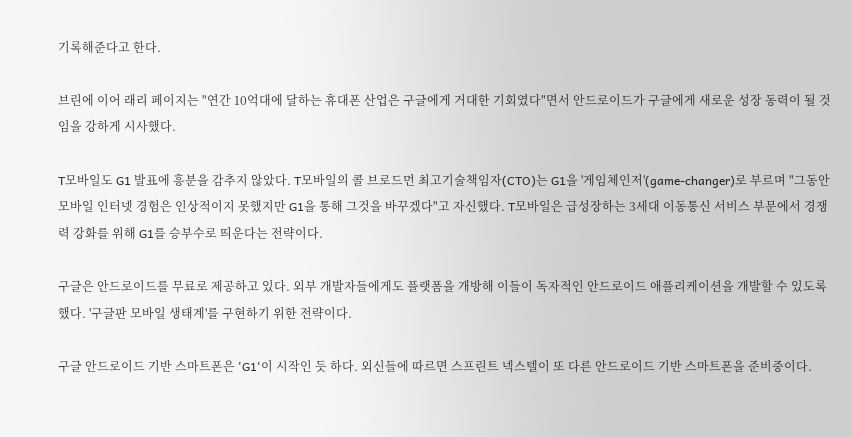기록해준다고 한다.

브린에 이어 래리 페이지는 "연간 10억대에 달하는 휴대폰 산업은 구글에게 거대한 기회였다"면서 안드로이드가 구글에게 새로운 성장 동력이 될 것임을 강하게 시사했다.

T모바일도 G1 발표에 흥분을 감추지 않았다. T모바일의 콜 브로드먼 최고기술책임자(CTO)는 G1을 '게임체인저'(game-changer)로 부르며 "그동안 모바일 인터넷 경험은 인상적이지 못했지만 G1을 통해 그것을 바꾸겠다"고 자신했다. T모바일은 급성장하는 3세대 이동통신 서비스 부문에서 경쟁력 강화를 위해 G1를 승부수로 띄운다는 전략이다.

구글은 안드로이드를 무료로 제공하고 있다. 외부 개발자들에게도 플랫폼을 개방해 이들이 독자적인 안드로이드 애플리케이션을 개발할 수 있도록 했다. '구글판 모바일 생태계'를 구현하기 위한 전략이다.

구글 안드로이드 기반 스마트폰은 'G1'이 시작인 듯 하다. 외신들에 따르면 스프린트 넥스텔이 또 다른 안드로이드 기반 스마트폰을 준비중이다.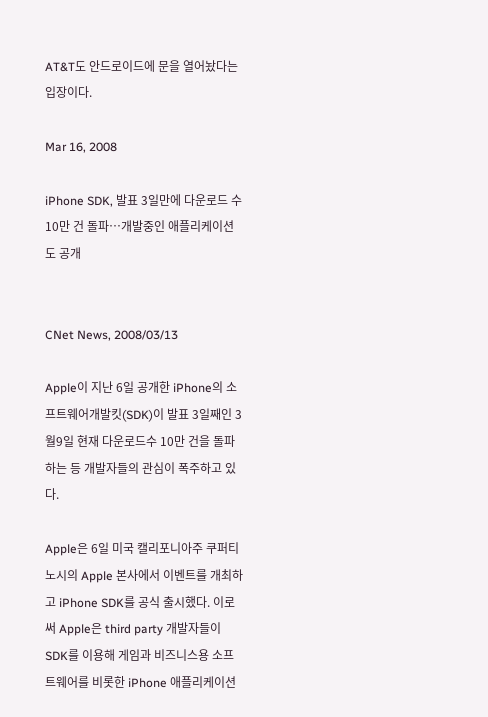AT&T도 안드로이드에 문을 열어놨다는 입장이다.

Mar 16, 2008

iPhone SDK, 발표 3일만에 다운로드 수 10만 건 돌파…개발중인 애플리케이션도 공개


CNet News, 2008/03/13

Apple이 지난 6일 공개한 iPhone의 소프트웨어개발킷(SDK)이 발표 3일째인 3월9일 현재 다운로드수 10만 건을 돌파하는 등 개발자들의 관심이 폭주하고 있다.

Apple은 6일 미국 캘리포니아주 쿠퍼티노시의 Apple 본사에서 이벤트를 개최하고 iPhone SDK를 공식 출시했다. 이로써 Apple은 third party 개발자들이 SDK를 이용해 게임과 비즈니스용 소프트웨어를 비롯한 iPhone 애플리케이션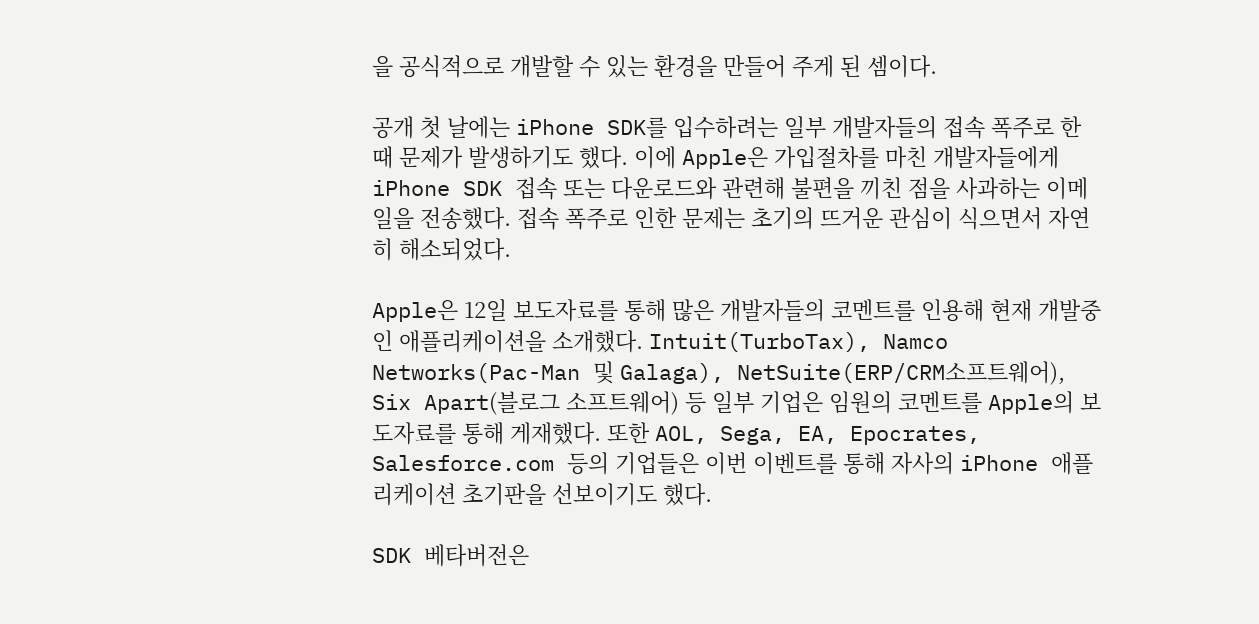을 공식적으로 개발할 수 있는 환경을 만들어 주게 된 셈이다.

공개 첫 날에는 iPhone SDK를 입수하려는 일부 개발자들의 접속 폭주로 한 때 문제가 발생하기도 했다. 이에 Apple은 가입절차를 마친 개발자들에게 iPhone SDK 접속 또는 다운로드와 관련해 불편을 끼친 점을 사과하는 이메일을 전송했다. 접속 폭주로 인한 문제는 초기의 뜨거운 관심이 식으면서 자연히 해소되었다.

Apple은 12일 보도자료를 통해 많은 개발자들의 코멘트를 인용해 현재 개발중인 애플리케이션을 소개했다. Intuit(TurboTax), Namco Networks(Pac-Man 및 Galaga), NetSuite(ERP/CRM소프트웨어), Six Apart(블로그 소프트웨어) 등 일부 기업은 임원의 코멘트를 Apple의 보도자료를 통해 게재했다. 또한 AOL, Sega, EA, Epocrates, Salesforce.com 등의 기업들은 이번 이벤트를 통해 자사의 iPhone 애플리케이션 초기판을 선보이기도 했다.

SDK 베타버전은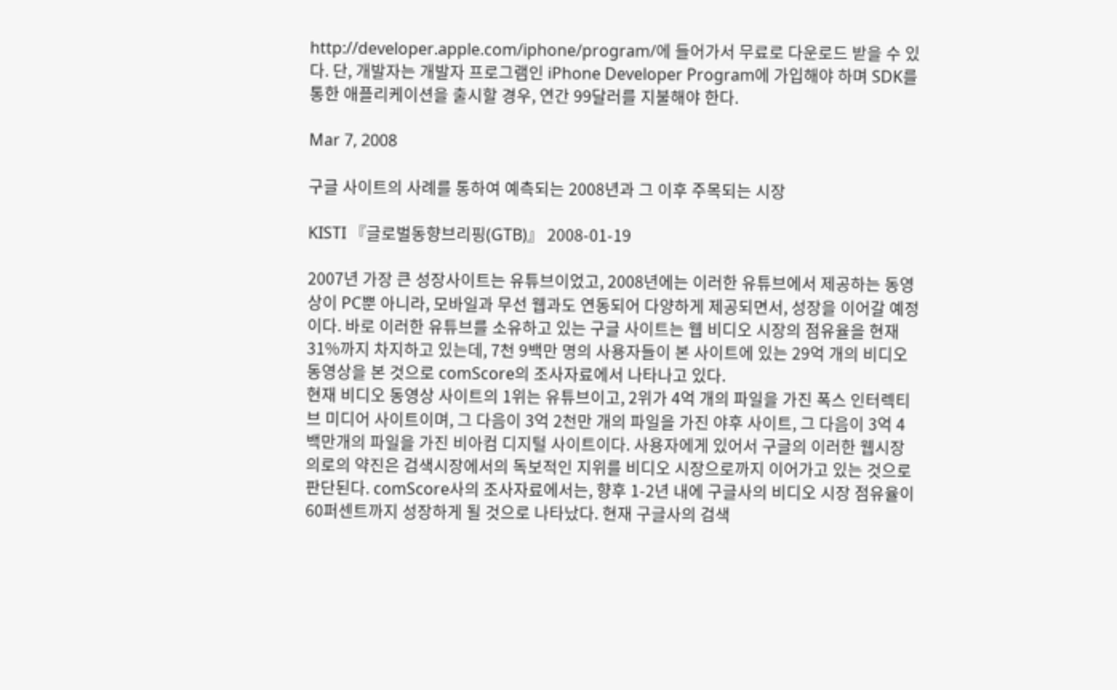http://developer.apple.com/iphone/program/에 들어가서 무료로 다운로드 받을 수 있다. 단, 개발자는 개발자 프로그램인 iPhone Developer Program에 가입해야 하며 SDK를 통한 애플리케이션을 출시할 경우, 연간 99달러를 지불해야 한다.

Mar 7, 2008

구글 사이트의 사례를 통하여 예측되는 2008년과 그 이후 주목되는 시장

KISTI 『글로벌동향브리핑(GTB)』 2008-01-19

2007년 가장 큰 성장사이트는 유튜브이었고, 2008년에는 이러한 유튜브에서 제공하는 동영상이 PC뿐 아니라, 모바일과 무선 웹과도 연동되어 다양하게 제공되면서, 성장을 이어갈 예정이다. 바로 이러한 유튜브를 소유하고 있는 구글 사이트는 웹 비디오 시장의 점유율을 현재 31%까지 차지하고 있는데, 7천 9백만 명의 사용자들이 본 사이트에 있는 29억 개의 비디오 동영상을 본 것으로 comScore의 조사자료에서 나타나고 있다.
현재 비디오 동영상 사이트의 1위는 유튜브이고, 2위가 4억 개의 파일을 가진 폭스 인터렉티브 미디어 사이트이며, 그 다음이 3억 2천만 개의 파일을 가진 야후 사이트, 그 다음이 3억 4백만개의 파일을 가진 비아컴 디지털 사이트이다. 사용자에게 있어서 구글의 이러한 웹시장의로의 약진은 검색시장에서의 독보적인 지위를 비디오 시장으로까지 이어가고 있는 것으로 판단된다. comScore사의 조사자료에서는, 향후 1-2년 내에 구글사의 비디오 시장 점유율이 60퍼센트까지 성장하게 될 것으로 나타났다. 현재 구글사의 검색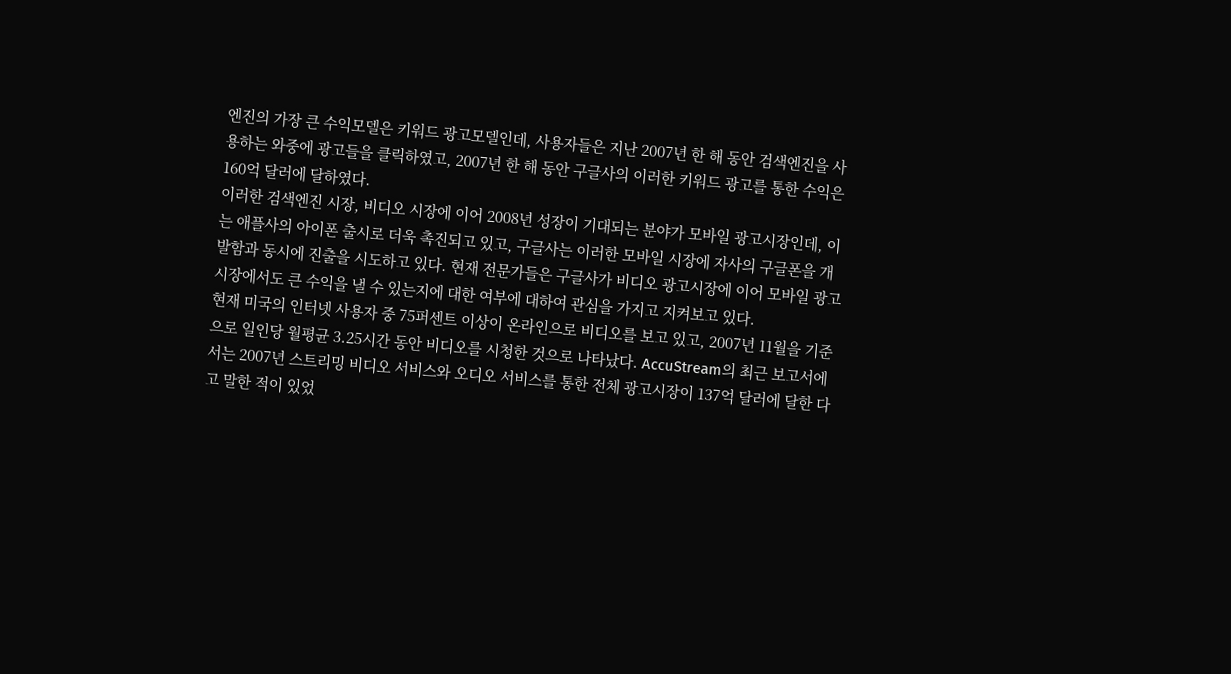엔진의 가장 큰 수익모델은 키워드 광고모델인데, 사용자들은 지난 2007년 한 해 동안 검색엔진을 사용하는 와중에 광고들을 클릭하였고, 2007년 한 해 동안 구글사의 이러한 키워드 광고를 통한 수익은 160억 달러에 달하였다.
이러한 검색엔진 시장, 비디오 시장에 이어 2008년 성장이 기대되는 분야가 모바일 광고시장인데, 이는 애플사의 아이폰 출시로 더욱 촉진되고 있고, 구글사는 이러한 모바일 시장에 자사의 구글폰을 개발함과 동시에 진출을 시도하고 있다. 현재 전문가들은 구글사가 비디오 광고시장에 이어 모바일 광고시장에서도 큰 수익을 낼 수 있는지에 대한 여부에 대하여 관심을 가지고 지켜보고 있다.
현재 미국의 인터넷 사용자 중 75퍼센트 이상이 온라인으로 비디오를 보고 있고, 2007년 11월을 기준으로 일인당 월평균 3.25시간 동안 비디오를 시청한 것으로 나타났다. AccuStream의 최근 보고서에서는 2007년 스트리밍 비디오 서비스와 오디오 서비스를 통한 전체 광고시장이 137억 달러에 달한 다고 말한 적이 있었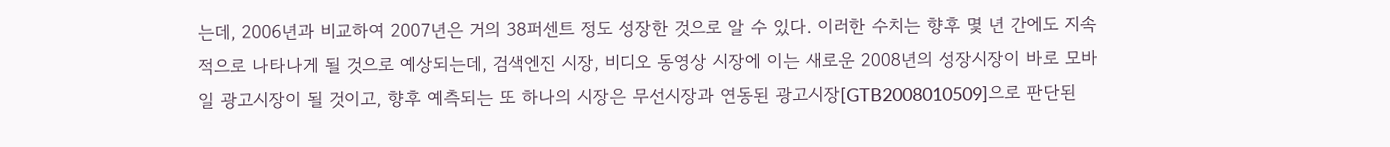는데, 2006년과 비교하여 2007년은 거의 38퍼센트 정도 성장한 것으로 알 수 있다. 이러한 수치는 향후 몇 년 간에도 지속적으로 나타나게 될 것으로 예상되는데, 검색엔진 시장, 비디오 동영상 시장에 이는 새로운 2008년의 성장시장이 바로 모바일 광고시장이 될 것이고, 향후 예측되는 또 하나의 시장은 무선시장과 연동된 광고시장[GTB2008010509]으로 판단된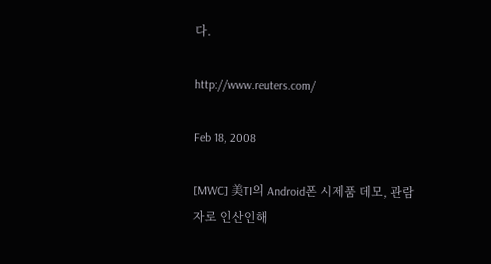다.

http://www.reuters.com/

Feb 18, 2008

[MWC] 美TI의 Android폰 시제품 데모, 관람자로 인산인해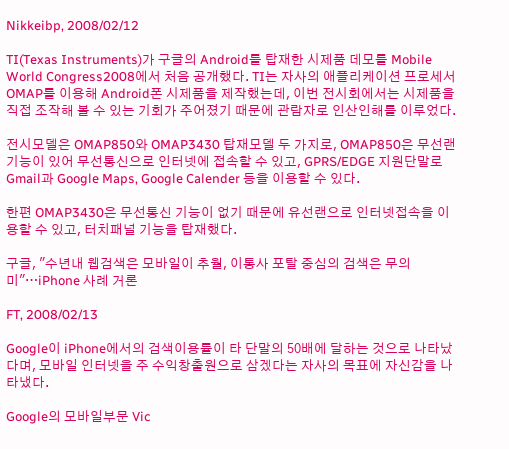Nikkeibp, 2008/02/12

TI(Texas Instruments)가 구글의 Android를 탑재한 시제품 데모를 Mobile World Congress2008에서 처음 공개했다. TI는 자사의 애플리케이션 프로세서 OMAP를 이용해 Android폰 시제품을 제작했는데, 이번 전시회에서는 시제품을 직접 조작해 볼 수 있는 기회가 주어졌기 때문에 관람자로 인산인해를 이루었다.

전시모델은 OMAP850와 OMAP3430 탑재모델 두 가지로, OMAP850은 무선랜 기능이 있어 무선통신으로 인터넷에 접속할 수 있고, GPRS/EDGE 지원단말로 Gmail과 Google Maps, Google Calender 등을 이용할 수 있다.

한편 OMAP3430은 무선통신 기능이 없기 때문에 유선랜으로 인터넷접속을 이용할 수 있고, 터치패널 기능을 탑재했다.

구글, "수년내 웹검색은 모바일이 추월, 이통사 포탈 중심의 검색은 무의미"…iPhone 사례 거론

FT, 2008/02/13

Google이 iPhone에서의 검색이용률이 타 단말의 50배에 달하는 것으로 나타났다며, 모바일 인터넷을 주 수익창출원으로 삼겠다는 자사의 목표에 자신감을 나타냈다.

Google의 모바일부문 Vic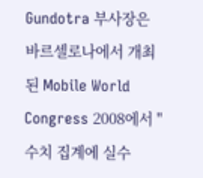Gundotra 부사장은 바르셀로나에서 개최된 Mobile World Congress 2008에서 "수치 집계에 실수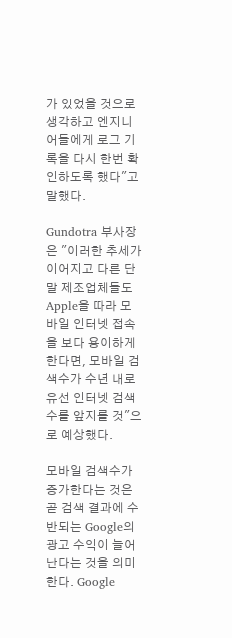가 있었을 것으로 생각하고 엔지니어들에게 로그 기록을 다시 한번 확인하도록 했다"고 말했다.

Gundotra 부사장은 "이러한 추세가 이어지고 다른 단말 제조업체들도 Apple을 따라 모바일 인터넷 접속을 보다 용이하게 한다면, 모바일 검색수가 수년 내로 유선 인터넷 검색수를 앞지를 것"으로 예상했다.

모바일 검색수가 증가한다는 것은 곧 검색 결과에 수반되는 Google의 광고 수익이 늘어난다는 것을 의미한다. Google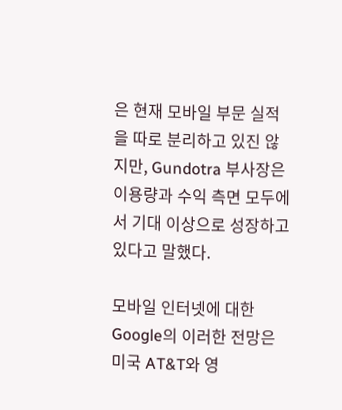은 현재 모바일 부문 실적을 따로 분리하고 있진 않지만, Gundotra 부사장은 이용량과 수익 측면 모두에서 기대 이상으로 성장하고 있다고 말했다.

모바일 인터넷에 대한 Google의 이러한 전망은 미국 AT&T와 영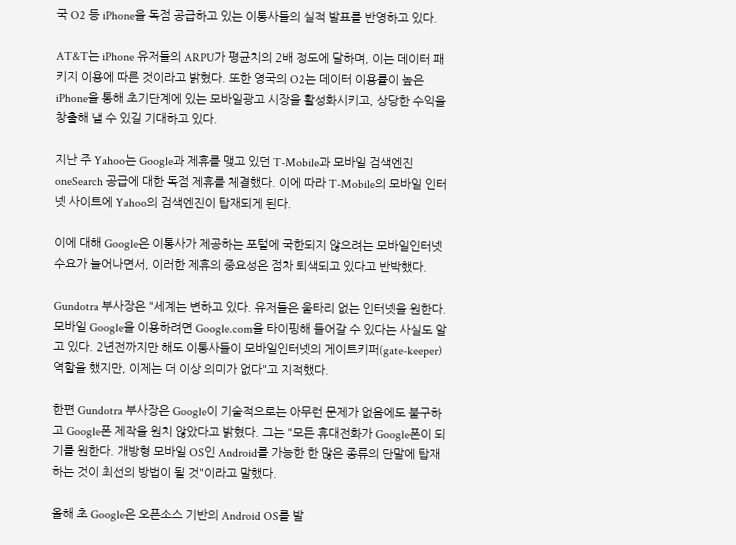국 O2 등 iPhone을 독점 공급하고 있는 이통사들의 실적 발표를 반영하고 있다.

AT&T는 iPhone 유저들의 ARPU가 평균치의 2배 정도에 달하며, 이는 데이터 패키지 이용에 따른 것이라고 밝혔다. 또한 영국의 O2는 데이터 이용률이 높은 iPhone을 통해 초기단계에 있는 모바일광고 시장을 활성화시키고, 상당한 수익을 창출해 낼 수 있길 기대하고 있다.

지난 주 Yahoo는 Google과 제휴를 맺고 있던 T-Mobile과 모바일 검색엔진 oneSearch 공급에 대한 독점 제휴를 체결했다. 이에 따라 T-Mobile의 모바일 인터넷 사이트에 Yahoo의 검색엔진이 탑재되게 된다.

이에 대해 Google은 이통사가 제공하는 포털에 국한되지 않으려는 모바일인터넷 수요가 늘어나면서, 이러한 제휴의 중요성은 점차 퇴색되고 있다고 반박했다.

Gundotra 부사장은 "세계는 변하고 있다. 유저들은 울타리 없는 인터넷을 원한다. 모바일 Google을 이용하려면 Google.com을 타이핑해 들어갈 수 있다는 사실도 알고 있다. 2년전까지만 해도 이통사들이 모바일인터넷의 게이트키퍼(gate-keeper) 역할을 했지만, 이제는 더 이상 의미가 없다"고 지적했다.

한편 Gundotra 부사장은 Google이 기술적으로는 아무런 문제가 없음에도 불구하고 Google폰 제작을 원치 않았다고 밝혔다. 그는 "모든 휴대전화가 Google폰이 되기를 원한다. 개방형 모바일 OS인 Android를 가능한 한 많은 종류의 단말에 탑재하는 것이 최선의 방법이 될 것"이라고 말했다.

올해 초 Google은 오픈소스 기반의 Android OS를 발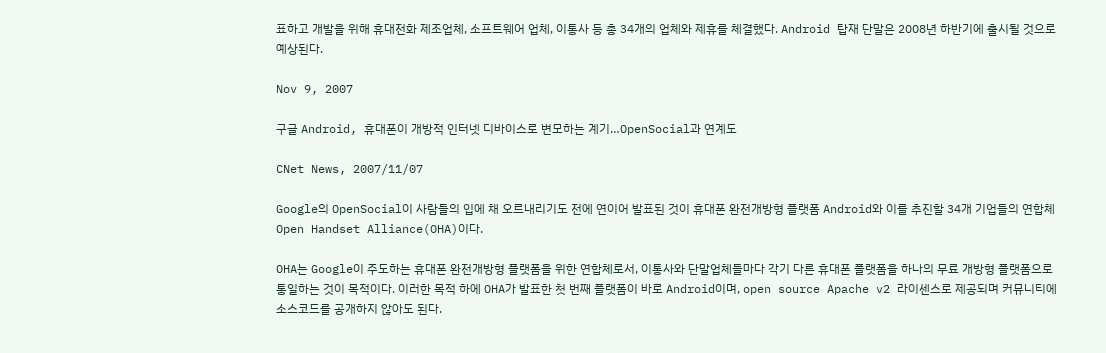표하고 개발을 위해 휴대전화 제조업체, 소프트웨어 업체, 이통사 등 총 34개의 업체와 제휴를 체결했다. Android 탑재 단말은 2008년 하반기에 출시될 것으로 예상된다.

Nov 9, 2007

구글 Android, 휴대폰이 개방적 인터넷 디바이스로 변모하는 계기…OpenSocial과 연계도

CNet News, 2007/11/07

Google의 OpenSocial이 사람들의 입에 채 오르내리기도 전에 연이어 발표된 것이 휴대폰 완전개방형 플랫폼 Android와 이를 추진할 34개 기업들의 연합체 Open Handset Alliance(OHA)이다.

OHA는 Google이 주도하는 휴대폰 완전개방형 플랫폼을 위한 연합체로서, 이통사와 단말업체들마다 각기 다른 휴대폰 플랫폼을 하나의 무료 개방형 플랫폼으로 통일하는 것이 목적이다. 이러한 목적 하에 OHA가 발표한 첫 번째 플랫폼이 바로 Android이며, open source Apache v2 라이센스로 제공되며 커뮤니티에 소스코드를 공개하지 않아도 된다.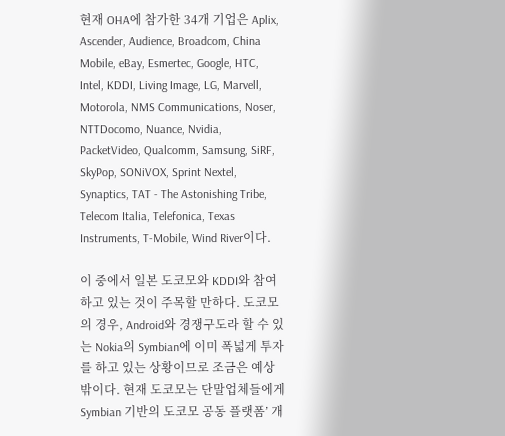현재 OHA에 참가한 34개 기업은 Aplix, Ascender, Audience, Broadcom, China Mobile, eBay, Esmertec, Google, HTC, Intel, KDDI, Living Image, LG, Marvell, Motorola, NMS Communications, Noser, NTTDocomo, Nuance, Nvidia, PacketVideo, Qualcomm, Samsung, SiRF, SkyPop, SONiVOX, Sprint Nextel, Synaptics, TAT - The Astonishing Tribe, Telecom Italia, Telefonica, Texas Instruments, T-Mobile, Wind River이다.

이 중에서 일본 도코모와 KDDI와 참여하고 있는 것이 주목할 만하다. 도코모의 경우, Android와 경쟁구도라 할 수 있는 Nokia의 Symbian에 이미 폭넓게 투자를 하고 있는 상황이므로 조금은 예상 밖이다. 현재 도코모는 단말업체들에게 Symbian 기반의 도코모 공동 플랫폼’ 개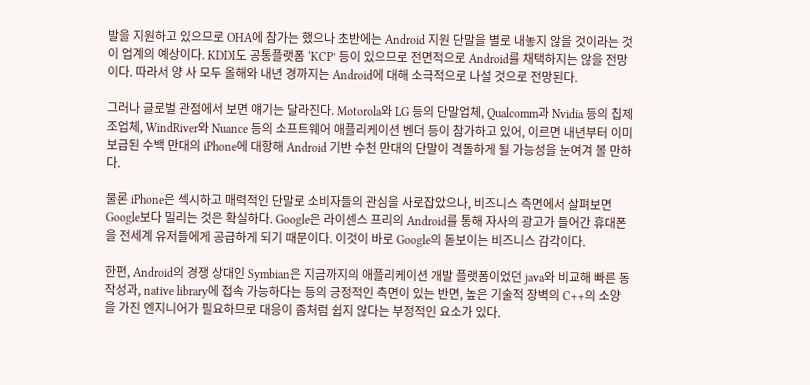발을 지원하고 있으므로 OHA에 참가는 했으나 초반에는 Android 지원 단말을 별로 내놓지 않을 것이라는 것이 업계의 예상이다. KDDI도 공통플랫폼 ‘KCP’ 등이 있으므로 전면적으로 Android를 채택하지는 않을 전망이다. 따라서 양 사 모두 올해와 내년 경까지는 Android에 대해 소극적으로 나설 것으로 전망된다.

그러나 글로벌 관점에서 보면 얘기는 달라진다. Motorola와 LG 등의 단말업체, Qualcomm과 Nvidia 등의 칩제조업체, WindRiver와 Nuance 등의 소프트웨어 애플리케이션 벤더 등이 참가하고 있어, 이르면 내년부터 이미 보급된 수백 만대의 iPhone에 대항해 Android 기반 수천 만대의 단말이 격돌하게 될 가능성을 눈여겨 볼 만하다.

물론 iPhone은 섹시하고 매력적인 단말로 소비자들의 관심을 사로잡았으나, 비즈니스 측면에서 살펴보면 Google보다 밀리는 것은 확실하다. Google은 라이센스 프리의 Android를 통해 자사의 광고가 들어간 휴대폰을 전세계 유저들에게 공급하게 되기 때문이다. 이것이 바로 Google의 돋보이는 비즈니스 감각이다.

한편, Android의 경쟁 상대인 Symbian은 지금까지의 애플리케이션 개발 플랫폼이었던 java와 비교해 빠른 동작성과, native library에 접속 가능하다는 등의 긍정적인 측면이 있는 반면, 높은 기술적 장벽의 C++의 소양을 가진 엔지니어가 필요하므로 대응이 좀처럼 쉽지 않다는 부정적인 요소가 있다.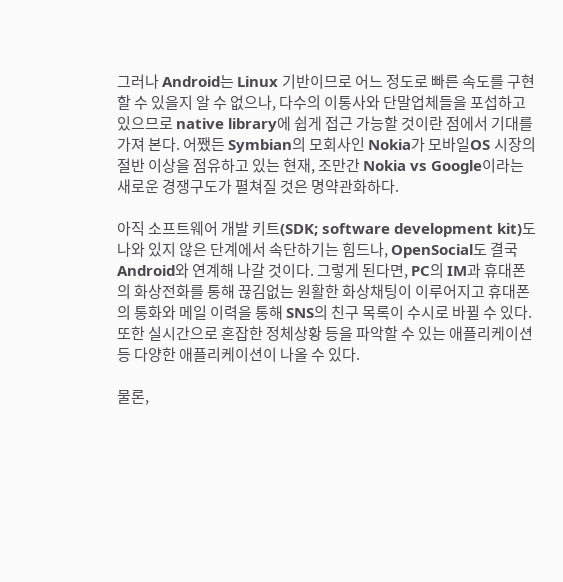그러나 Android는 Linux 기반이므로 어느 정도로 빠른 속도를 구현할 수 있을지 알 수 없으나, 다수의 이통사와 단말업체들을 포섭하고 있으므로 native library에 쉽게 접근 가능할 것이란 점에서 기대를 가져 본다. 어쨌든 Symbian의 모회사인 Nokia가 모바일OS 시장의 절반 이상을 점유하고 있는 현재, 조만간 Nokia vs Google이라는 새로운 경쟁구도가 펼쳐질 것은 명약관화하다.

아직 소프트웨어 개발 키트(SDK; software development kit)도 나와 있지 않은 단계에서 속단하기는 힘드나, OpenSocial도 결국 Android와 연계해 나갈 것이다. 그렇게 된다면, PC의 IM과 휴대폰의 화상전화를 통해 끊김없는 원활한 화상채팅이 이루어지고 휴대폰의 통화와 메일 이력을 통해 SNS의 친구 목록이 수시로 바뀔 수 있다. 또한 실시간으로 혼잡한 정체상황 등을 파악할 수 있는 애플리케이션 등 다양한 애플리케이션이 나올 수 있다.

물론,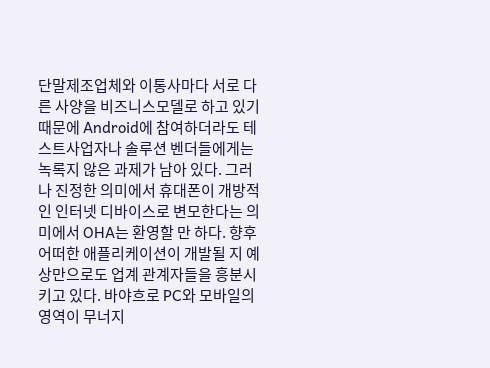단말제조업체와 이통사마다 서로 다른 사양을 비즈니스모델로 하고 있기 때문에 Android에 참여하더라도 테스트사업자나 솔루션 벤더들에게는 녹록지 않은 과제가 남아 있다. 그러나 진정한 의미에서 휴대폰이 개방적인 인터넷 디바이스로 변모한다는 의미에서 OHA는 환영할 만 하다. 향후 어떠한 애플리케이션이 개발될 지 예상만으로도 업계 관계자들을 흥분시키고 있다. 바야흐로 PC와 모바일의 영역이 무너지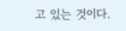고 있는 것이다.